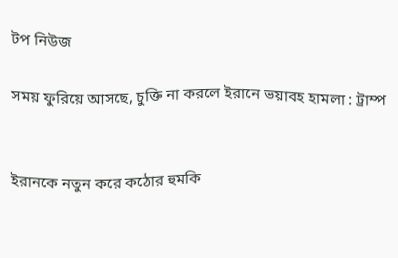টপ নিউজ

সময় ফুরিয়ে আসছে, চুক্তি না করলে ইরানে ভয়াবহ হামলা : ট্রাম্প


ইরানকে নতুন করে কঠোর হুমকি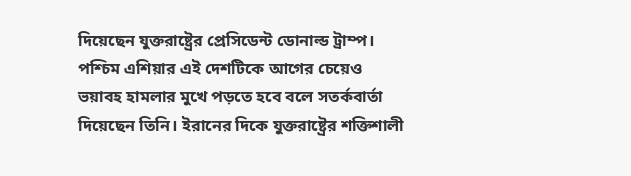দিয়েছেন যুক্তরাষ্ট্রের প্রেসিডেন্ট ডোনাল্ড ট্রাম্প। পশ্চিম এশিয়ার এই দেশটিকে আগের চেয়েও ভয়াবহ হামলার মুখে পড়তে হবে বলে সতর্কবার্তা দিয়েছেন তিনি। ইরানের দিকে যুক্তরাষ্ট্রের শক্তিশালী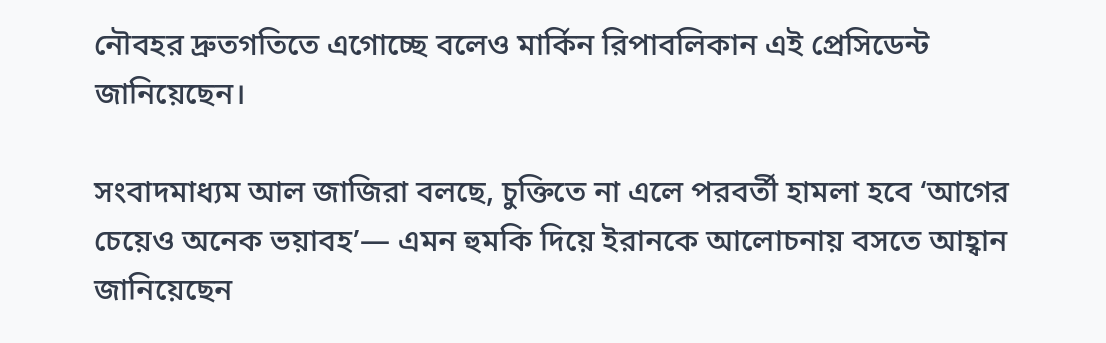নৌবহর দ্রুতগতিতে এগোচ্ছে বলেও মার্কিন রিপাবলিকান এই প্রেসিডেন্ট জানিয়েছেন।

সংবাদমাধ্যম আল জাজিরা বলছে, চুক্তিতে না এলে পরবর্তী হামলা হবে ‘আগের চেয়েও অনেক ভয়াবহ’— এমন হুমকি দিয়ে ইরানকে আলোচনায় বসতে আহ্বান জানিয়েছেন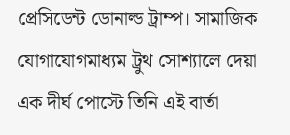প্রেসিডেন্ট ডোনাল্ড ট্রাম্প। সামাজিক যোগাযোগমাধ্যম ট্রুথ সোশ্যালে দেয়া এক দীর্ঘ পোস্টে তিনি এই বার্তা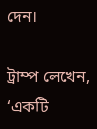দেন।

ট্রাম্প লেখেন, ‘একটি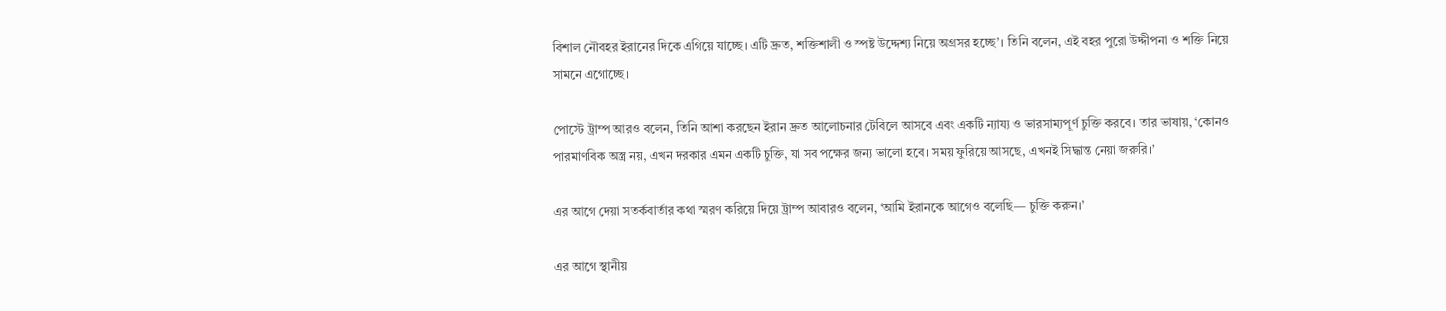বিশাল নৌবহর ইরানের দিকে এগিয়ে যাচ্ছে। এটি দ্রুত, শক্তিশালী ও স্পষ্ট উদ্দেশ্য নিয়ে অগ্রসর হচ্ছে’। তিনি বলেন, এই বহর পুরো উদ্দীপনা ও শক্তি নিয়ে সামনে এগোচ্ছে।

পোস্টে ট্রাম্প আরও বলেন, তিনি আশা করছেন ইরান দ্রুত আলোচনার টেবিলে আসবে এবং একটি ন্যায্য ও ভারসাম্যপূর্ণ চুক্তি করবে। তার ভাষায়, ‘কোনও পারমাণবিক অস্ত্র নয়, এখন দরকার এমন একটি চুক্তি, যা সব পক্ষের জন্য ভালো হবে। সময় ফুরিয়ে আসছে, এখনই সিদ্ধান্ত নেয়া জরুরি।’

এর আগে দেয়া সতর্কবার্তার কথা স্মরণ করিয়ে দিয়ে ট্রাম্প আবারও বলেন, ‘আমি ইরানকে আগেও বলেছি— চুক্তি করুন।’

এর আগে স্থানীয়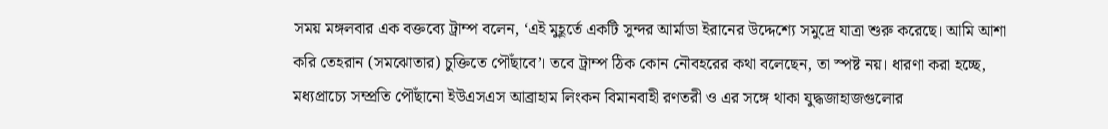সময় মঙ্গলবার এক বক্তব্যে ট্রাম্প বলেন, ‘এই মুহূর্তে একটি সুন্দর আর্মাডা ইরানের উদ্দেশ্যে সমুদ্রে যাত্রা শুরু করেছে। আমি আশা করি তেহরান (সমঝোতার) চুক্তিতে পৌঁছাবে’। তবে ট্রাম্প ঠিক কোন নৌবহরের কথা বলেছেন, তা স্পষ্ট নয়। ধারণা করা হচ্ছে, মধ্যপ্রাচ্যে সম্প্রতি পৌঁছানো ইউএসএস আব্রাহাম লিংকন বিমানবাহী রণতরী ও এর সঙ্গে থাকা যুদ্ধজাহাজগুলোর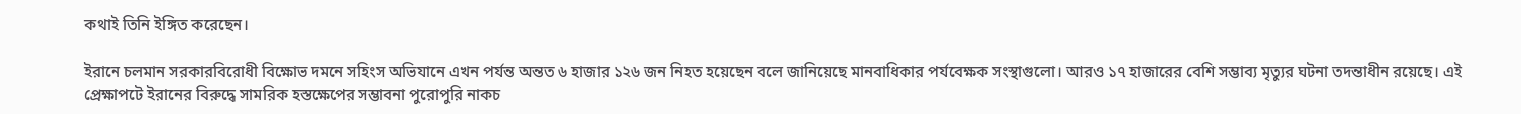কথাই তিনি ইঙ্গিত করেছেন।

ইরানে চলমান সরকারবিরোধী বিক্ষোভ দমনে সহিংস অভিযানে এখন পর্যন্ত অন্তত ৬ হাজার ১২৬ জন নিহত হয়েছেন বলে জানিয়েছে মানবাধিকার পর্যবেক্ষক সংস্থাগুলো। আরও ১৭ হাজারের বেশি সম্ভাব্য মৃত্যুর ঘটনা তদন্তাধীন রয়েছে। এই প্রেক্ষাপটে ইরানের বিরুদ্ধে সামরিক হস্তক্ষেপের সম্ভাবনা পুরোপুরি নাকচ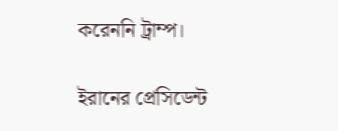করেননি ট্রাম্প।

ইরানের প্রেসিডেন্ট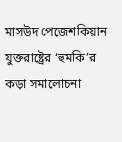মাসউদ পেজেশকিয়ান যুক্তরাষ্ট্রের ‘হুমকি’র কড়া সমালোচনা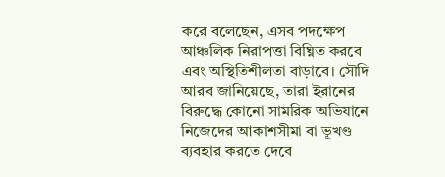করে বলেছেন, এসব পদক্ষেপ আঞ্চলিক নিরাপত্তা বিঘ্নিত করবে এবং অস্থিতিশীলতা বাড়াবে। সৌদি আরব জানিয়েছে, তারা ইরানের বিরুদ্ধে কোনো সামরিক অভিযানে নিজেদের আকাশসীমা বা ভূখণ্ড ব্যবহার করতে দেবে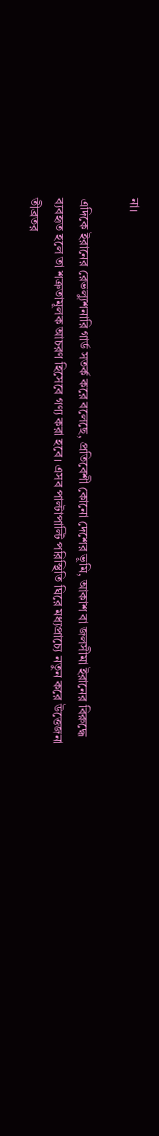না।

এদিকে ইরানের রেভল্যুশনারি গার্ড সতর্ক করে বলেছে, প্রতিবেশী কোনো দেশের ভূমি, আকাশ বা জলসীমা ইরানের বিরুদ্ধে ব্যবহৃত হলে তা শত্রুতামূলক আচরণ হিসেবে গণ্য করা হবে। এসব পাল্টাপাল্টি পরিস্থিতি ঘিরে মধ্যপ্রাচ্যে নতুন করে উত্তেজনা তীব্রতর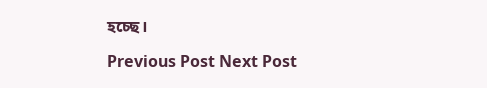হচ্ছে।

Previous Post Next Post